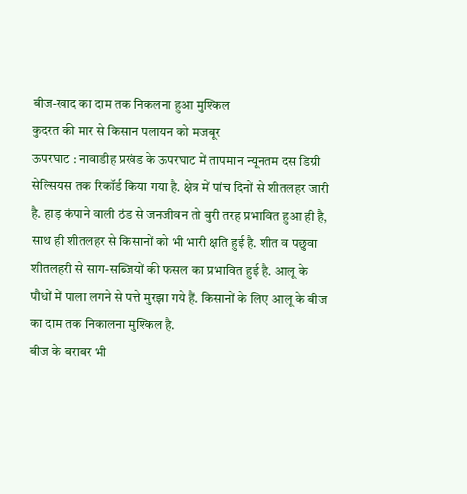बीज-खाद का दाम तक निकलना हुआ मुश्किल
कुदरत की मार से किसान पलायन को मजबूर
ऊपरघाट : नावाडीह प्रखंड के ऊपरघाट में तापमान न्यूनतम दस डिग्री सेल्सियस तक रिकॉर्ड किया गया है. क्षेत्र में पांच दिनों से शीतलहर जारी है. हाड़ कंपाने वाली ठंड से जनजीवन तो बुरी तरह प्रभावित हुआ ही है, साथ ही शीतलहर से किसानों को भी भारी क्षति हुई है. शीत व पछुवा शीतलहरी से साग-सब्जियों की फसल का प्रभावित हुई है. आलू के पौधों में पाला लगने से पत्ते मुरझा गये हैं. किसानों के लिए आलू के बीज का दाम तक निकालना मुश्किल है.
बीज के बराबर भी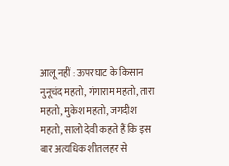आलू नहीं : ऊपरघाट के किसान नुनूचंद महतो, गंगाराम महतो, तारा महतो, मुकेश महतो, जगदीश महतो, सालो देवी कहते हैं कि इस बार अत्यधिक शीतलहर से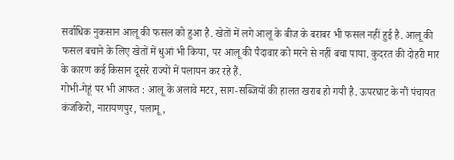सर्वाधिक नुकसान आलू की फसल को हुआ है. खेतों में लगे आलू के बीज के बराबर भी फसल नहीं हुई है. आलू की फसल बचाने के लिए खेतों में धुआं भी किया, पर आलू की पैदावार को मरने से नहीं बचा पाया. कुदरत की दोहरी मार के कारण कई किसान दूसरे राज्यों में पलायन कर रहे हैं.
गोभी-गेहूं पर भी आफत : आलू के अलावे मटर, साग-सब्जियों की हालत खराब हो गयी है. ऊपरघाट के नौं पंचायत कंजकिरो, नारायणपुर, पलामू,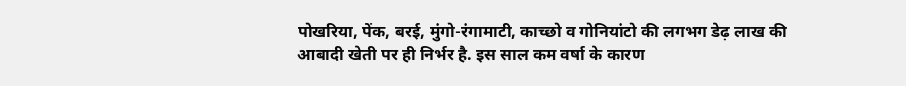पोखरिया, पेंक, बरई, मुंगो-रंगामाटी, काच्छो व गोनियांटो की लगभग डेढ़ लाख की आबादी खेती पर ही निर्भर है. इस साल कम वर्षा के कारण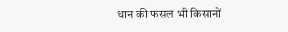धान की फसल भी किसानों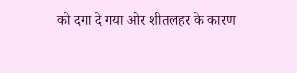को दगा दे गया ओर शीतलहर के कारण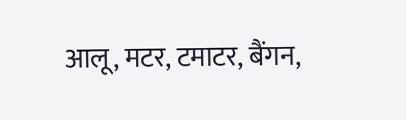आलू, मटर, टमाटर, बैंगन,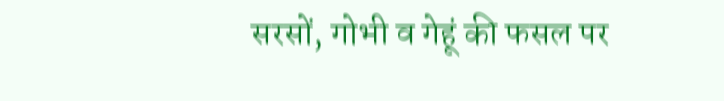सरसों, गोभी व गेहूं की फसल पर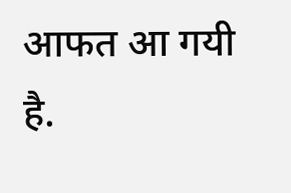आफत आ गयी है.